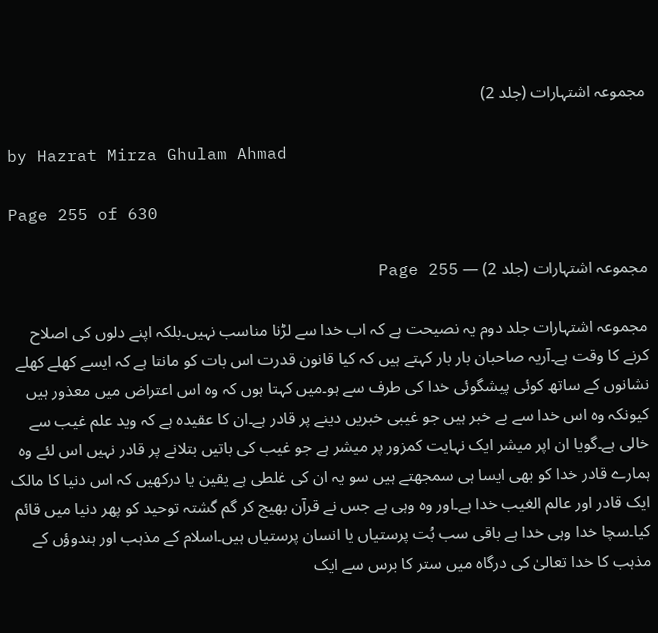مجموعہ اشتہارات (جلد 2)

by Hazrat Mirza Ghulam Ahmad

Page 255 of 630

مجموعہ اشتہارات (جلد 2) — Page 255

مجموعہ اشتہارات جلد دوم یہ نصیحت ہے کہ اب خدا سے لڑنا مناسب نہیں۔بلکہ اپنے دلوں کی اصلاح کرنے کا وقت ہے۔آریہ صاحبان بار بار کہتے ہیں کہ کیا قانون قدرت اس بات کو مانتا ہے کہ ایسے کھلے کھلے نشانوں کے ساتھ کوئی پیشگوئی خدا کی طرف سے ہو۔میں کہتا ہوں کہ وہ اس اعتراض میں معذور ہیں کیونکہ وہ اس خدا سے بے خبر ہیں جو غیبی خبریں دینے پر قادر ہے۔ان کا عقیدہ ہے کہ وید علم غیب سے خالی ہے۔گویا ان اپر میشر ایک نہایت کمزور پر میشر ہے جو غیب کی باتیں بتلانے پر قادر نہیں اس لئے وہ ہمارے قادر خدا کو بھی ایسا ہی سمجھتے ہیں سو یہ ان کی غلطی ہے یقین یا درکھیں کہ اس دنیا کا مالک ایک قادر اور عالم الغیب خدا ہے۔اور وہ وہی ہے جس نے قرآن بھیج کر گم گشتہ توحید کو پھر دنیا میں قائم کیا۔سچا خدا وہی خدا ہے باقی سب بُت پرستیاں یا انسان پرستیاں ہیں۔اسلام کے مذہب اور ہندوؤں کے مذہب کا خدا تعالیٰ کی درگاہ میں ستر کا برس سے ایک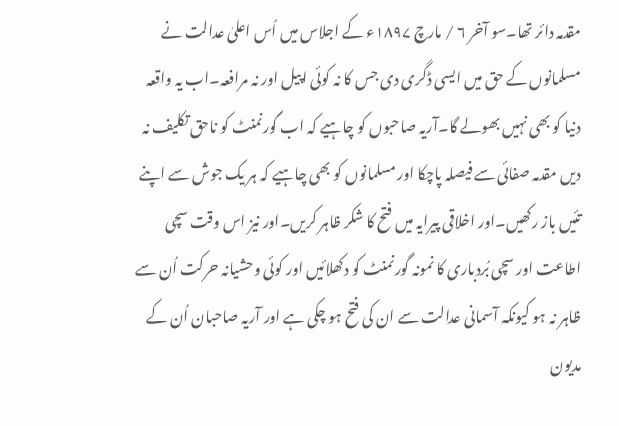مقدمہ دائر تھا۔سو آخر ۶ / مارچ ۱۸۹۷ء کے اجلاس میں اُس اعلیٰ عدالت نے مسلمانوں کے حق میں ایسی ڈگری دی جس کا نہ کوئی اپیل اور نہ مرافعہ۔اب یہ واقعہ دنیا کو بھی نہیں بھولے گا۔آریہ صاحبوں کو چاہیے کہ اب گورنمنٹ کو ناحق تکلیف نہ دیں مقدمہ صفائی سے فیصلہ پاچکا اور مسلمانوں کو بھی چاہیے کہ ہر یک جوش سے اپنے تئیں باز رکھیں۔اور اخلاقی پیرایہ میں فتح کا شکر ظاہر کریں۔اور نیز اس وقت سچی اطاعت اور سچی بُردباری کا نمونہ گورنمنٹ کو دکھلائیں اور کوئی وحشیانہ حرکت اُن سے ظاہر نہ ہو کیونکہ آسمانی عدالت سے ان کی فتح ہو چکی ہے اور آریہ صاحبان اُن کے مدیون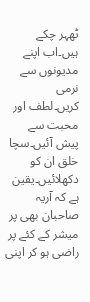ٹھہر چکے ہیں۔اب اپنے مدیونوں سے نرمی کریں۔لطف اور محبت سے پیش آئیں۔سچا خلق ان کو دکھلائیں۔یقین ہے کہ آریہ صاحبان بھی پر میشر کے کئے پر راضی ہو کر اپنی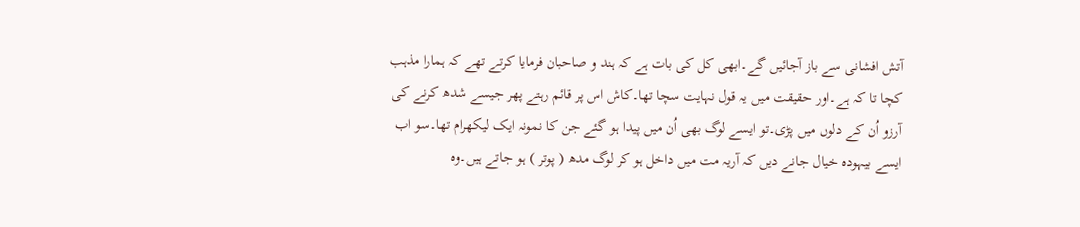آتش افشانی سے باز آجائیں گے۔ابھی کل کی بات ہے کہ ہند و صاحبان فرمایا کرتے تھے کہ ہمارا مذہب کچا تا کہ ہے۔اور حقیقت میں یہ قول نہایت سچا تھا۔کاش اس پر قائم رہتے پھر جیسے شدھ کرنے کی آرزو اُن کے دلوں میں پڑی۔تو ایسے لوگ بھی اُن میں پیدا ہو گئے جن کا نمونہ ایک لیکھرام تھا۔سو اب ایسے بیہودہ خیال جانے دیں کہ آریہ مت میں داخل ہو کر لوگ مدھ ( پوتر ) ہو جاتے ہیں۔وہ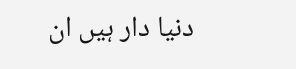دنیا دار ہیں ان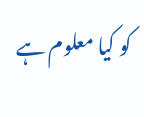کو کیا معلوم ہے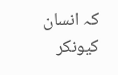کہ انسان کیونکر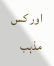اور کس مذہب